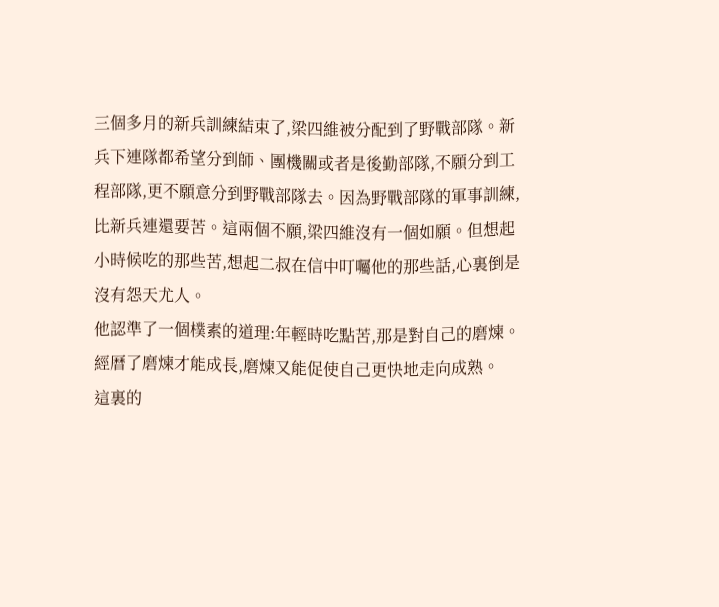三個多月的新兵訓練結束了,梁四維被分配到了野戰部隊。新兵下連隊都希望分到師、團機關或者是後勤部隊,不願分到工程部隊,更不願意分到野戰部隊去。因為野戰部隊的軍事訓練,比新兵連還要苦。這兩個不願,梁四維沒有一個如願。但想起小時候吃的那些苦,想起二叔在信中叮囑他的那些話,心裏倒是沒有怨天尤人。
他認準了一個樸素的道理:年輕時吃點苦,那是對自己的磨煉。經曆了磨煉才能成長,磨煉又能促使自己更快地走向成熟。
這裏的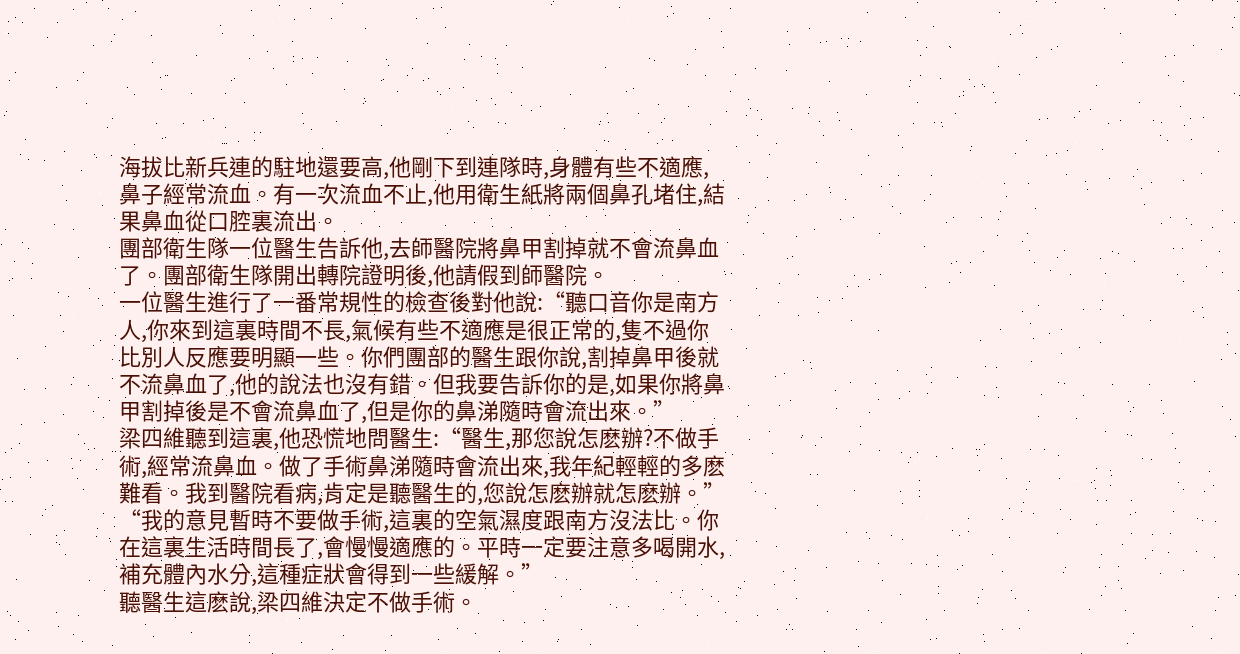海拔比新兵連的駐地還要高,他剛下到連隊時,身體有些不適應,鼻子經常流血。有一次流血不止,他用衛生紙將兩個鼻孔堵住,結果鼻血從口腔裏流出。
團部衛生隊一位醫生告訴他,去師醫院將鼻甲割掉就不會流鼻血了。團部衛生隊開出轉院證明後,他請假到師醫院。
一位醫生進行了一番常規性的檢查後對他說:“聽口音你是南方人,你來到這裏時間不長,氣候有些不適應是很正常的,隻不過你比別人反應要明顯一些。你們團部的醫生跟你說,割掉鼻甲後就不流鼻血了,他的說法也沒有錯。但我要告訴你的是,如果你將鼻甲割掉後是不會流鼻血了,但是你的鼻涕隨時會流出來。”
梁四維聽到這裏,他恐慌地問醫生:“醫生,那您說怎麽辦?不做手術,經常流鼻血。做了手術鼻涕隨時會流出來,我年紀輕輕的多麽難看。我到醫院看病,肯定是聽醫生的,您說怎麽辦就怎麽辦。”
“我的意見暫時不要做手術,這裏的空氣濕度跟南方沒法比。你在這裏生活時間長了,會慢慢適應的。平時一定要注意多喝開水,補充體內水分,這種症狀會得到一些緩解。”
聽醫生這麽說,梁四維決定不做手術。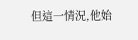但這一情況,他始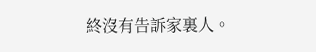終沒有告訴家裏人。